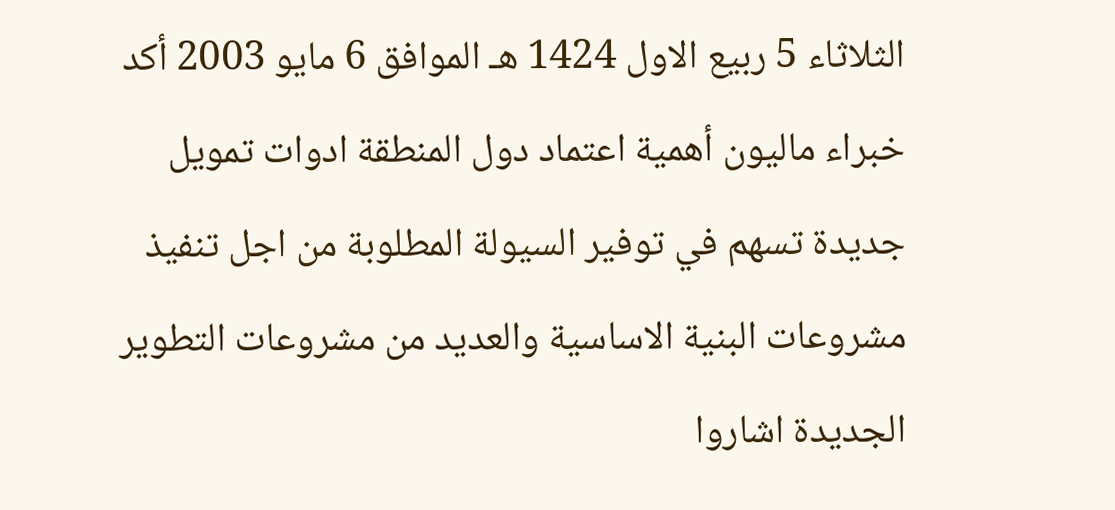الثلاثاء 5 ربيع الاول 1424 هـ الموافق 6 مايو 2003 أكد خبراء ماليون أهمية اعتماد دول المنطقة ادوات تمويل جديدة تسهم في توفير السيولة المطلوبة من اجل تنفيذ مشروعات البنية الاساسية والعديد من مشروعات التطوير الجديدة اشاروا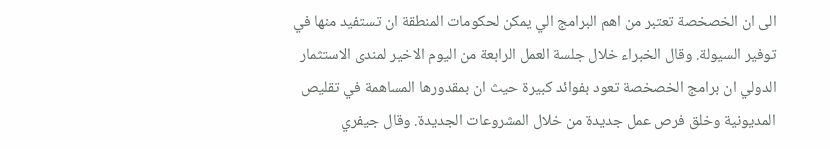الى ان الخصخصة تعتبر من اهم البرامج الي يمكن لحكومات المنطقة ان تستفيد منها في توفير السيولة. وقال الخبراء خلال جلسة العمل الرابعة من اليوم الاخير لمندى الاستثمار الدولي ان برامج الخصخصة تعود بفوائد كبيرة حيث ان بمقدورها المساهمة في تقليص المديونية وخلق فرص عمل جديدة من خلال المشروعات الجديدة. وقال جيفري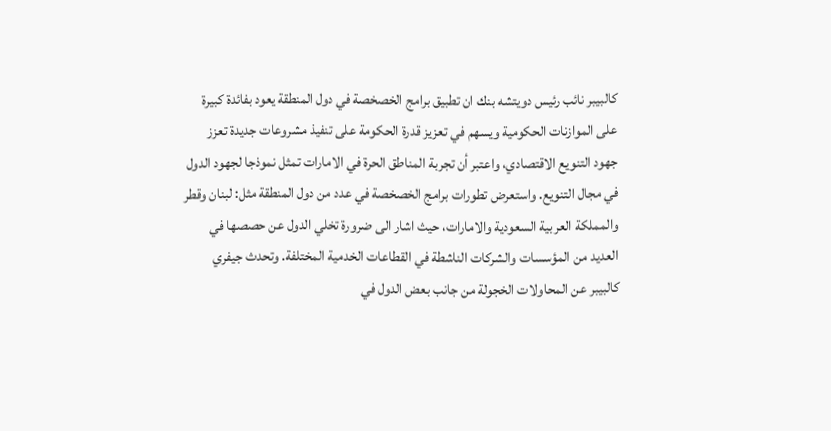كالبيبر نائب رئيس دويتشه بنك ان تطبيق برامج الخصخصة في دول المنطقة يعود بفائدة كبيرة على الموازنات الحكومية ويسهم في تعزيز قدرة الحكومة على تنفيذ مشروعات جديدة تعزز جهود التنويع الاقتصادي، واعتبر أن تجربة المناطق الحرة في الامارات تمثل نموذجا لجهود الدول في مجال التنويع. واستعرض تطورات برامج الخصخصة في عدد من دول المنطقة مثل: لبنان وقطر والمملكة العربية السعودية والامارات، حيث اشار الى ضرورة تخلي الدول عن حصصها في العديد من المؤسسات والشركات الناشطة في القطاعات الخدمية المختلفة. وتحدث جيفري كالبيبر عن المحاولات الخجولة من جانب بعض الدول في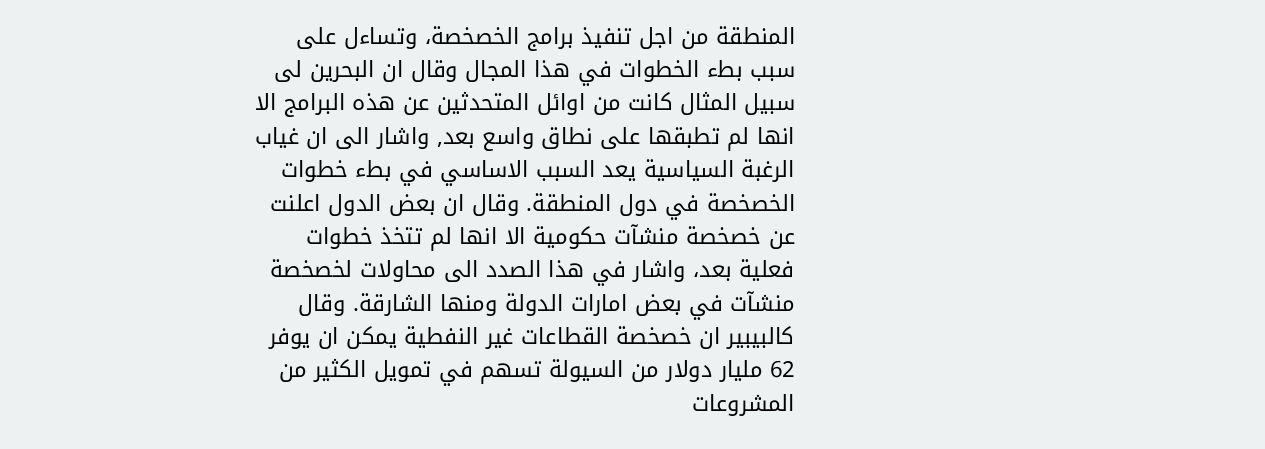المنطقة من اجل تنفيذ برامج الخصخصة، وتساءل على سبب بطء الخطوات في هذا المجال وقال ان البحرين لى سبيل المثال كانت من اوائل المتحدثين عن هذه البرامج الا انها لم تطبقها على نطاق واسع بعد, واشار الى ان غياب الرغبة السياسية يعد السبب الاساسي في بطء خطوات الخصخصة في دول المنطقة. وقال ان بعض الدول اعلنت عن خصخصة منشآت حكومية الا انها لم تتخذ خطوات فعلية بعد، واشار في هذا الصدد الى محاولات لخصخصة منشآت في بعض امارات الدولة ومنها الشارقة. وقال كالبيبير ان خصخصة القطاعات غير النفطية يمكن ان يوفر 62 مليار دولار من السيولة تسهم في تمويل الكثير من المشروعات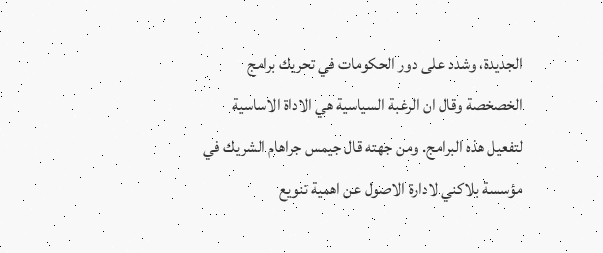الجديدة، وشدد على دور الحكومات في تحريك برامج الخصخصة وقال ان الرغبة السياسية هي الاداة الاساسية لتفعيل هذه البرامج. ومن جهته قال جيمس جراهام الشريك في مؤسسة بلاكني لادارة الاصول عن اهمية تنويع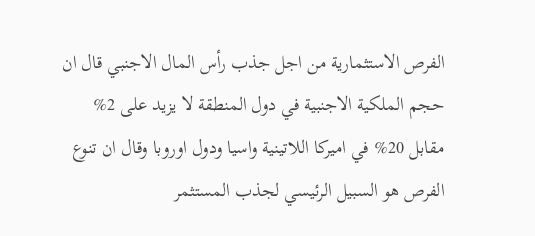الفرص الاستثمارية من اجل جذب رأس المال الاجنبي قال ان حجم الملكية الاجنبية في دول المنطقة لا يزيد على 2% مقابل 20% في اميركا اللاتينية واسيا ودول اوروبا وقال ان تنوع الفرص هو السبيل الرئيسي لجذب المستثمر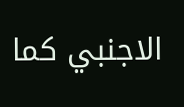الاجنبي كما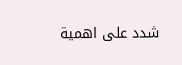شدد على اهمية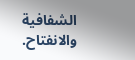الشفافية والانفتاح.